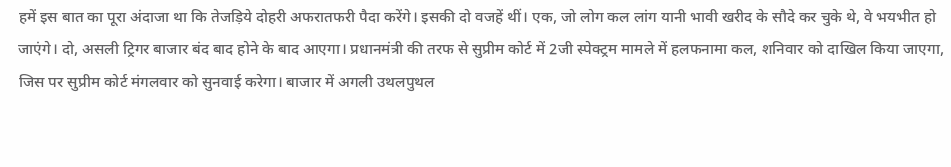हमें इस बात का पूरा अंदाजा था कि तेजड़िये दोहरी अफरातफरी पैदा करेंगे। इसकी दो वजहें थीं। एक, जो लोग कल लांग यानी भावी खरीद के सौदे कर चुके थे, वे भयभीत हो जाएंगे। दो, असली ट्रिगर बाजार बंद बाद होने के बाद आएगा। प्रधानमंत्री की तरफ से सुप्रीम कोर्ट में 2जी स्पेक्ट्रम मामले में हलफनामा कल, शनिवार को दाखिल किया जाएगा, जिस पर सुप्रीम कोर्ट मंगलवार को सुनवाई करेगा। बाजार में अगली उथलपुथल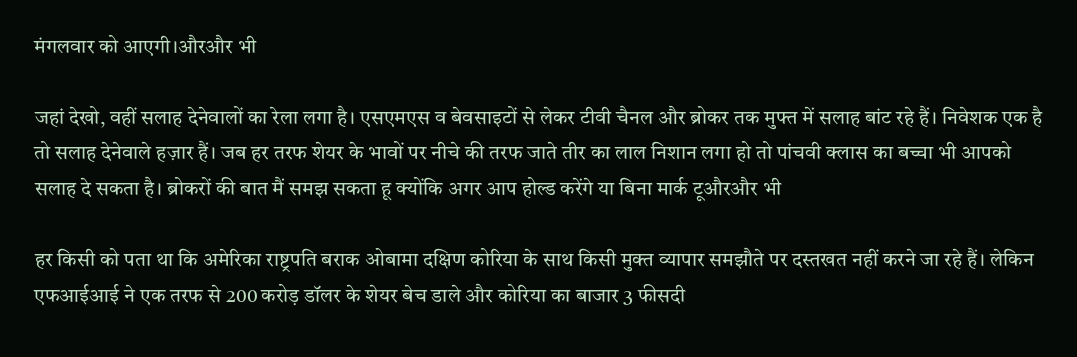मंगलवार को आएगी।औरऔर भी

जहां देखो, वहीं सलाह देनेवालों का रेला लगा है। एसएमएस व बेवसाइटों से लेकर टीवी चैनल और ब्रोकर तक मुफ्त में सलाह बांट रहे हैं। निवेशक एक है तो सलाह देनेवाले हज़ार हैं। जब हर तरफ शेयर के भावों पर नीचे की तरफ जाते तीर का लाल निशान लगा हो तो पांचवी क्लास का बच्चा भी आपको सलाह दे सकता है। ब्रोकरों की बात मैं समझ सकता हू क्योंकि अगर आप होल्ड करेंगे या बिना मार्क टूऔरऔर भी

हर किसी को पता था कि अमेरिका राष्ट्रपति बराक ओबामा दक्षिण कोरिया के साथ किसी मुक्त व्यापार समझौते पर दस्तखत नहीं करने जा रहे हैं। लेकिन एफआईआई ने एक तरफ से 200 करोड़ डॉलर के शेयर बेच डाले और कोरिया का बाजार 3 फीसदी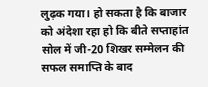लुढ़क गया। हो सकता है कि बाजार को अंदेशा रहा हो कि बीते सप्ताहांत सोल में जी-20 शिखर सम्मेलन की सफल समाप्ति के बाद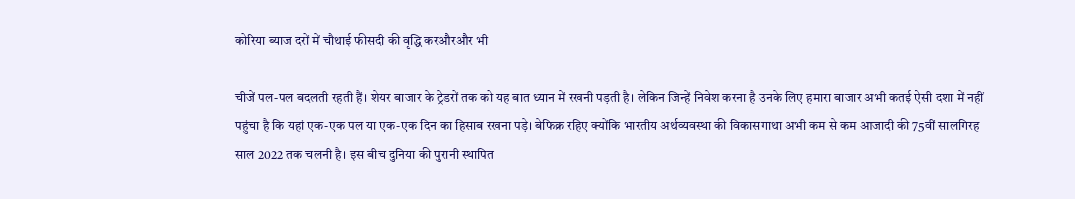कोरिया ब्याज दरों में चौथाई फीसदी की वृद्धि करऔरऔर भी

चीजें पल-पल बदलती रहती हैं। शेयर बाजार के ट्रेडरों तक को यह बात ध्यान में रखनी पड़ती है। लेकिन जिन्हें निवेश करना है उनके लिए हमारा बाजार अभी कतई ऐसी दशा में नहीं पहुंचा है कि यहां एक-एक पल या एक-एक दिन का हिसाब रखना पड़े। बेफिक्र रहिए क्योंकि भारतीय अर्थव्यवस्था की विकासगाथा अभी कम से कम आजादी की 75वीं सालगिरह साल 2022 तक चलनी है। इस बीच दुनिया की पुरानी स्थापित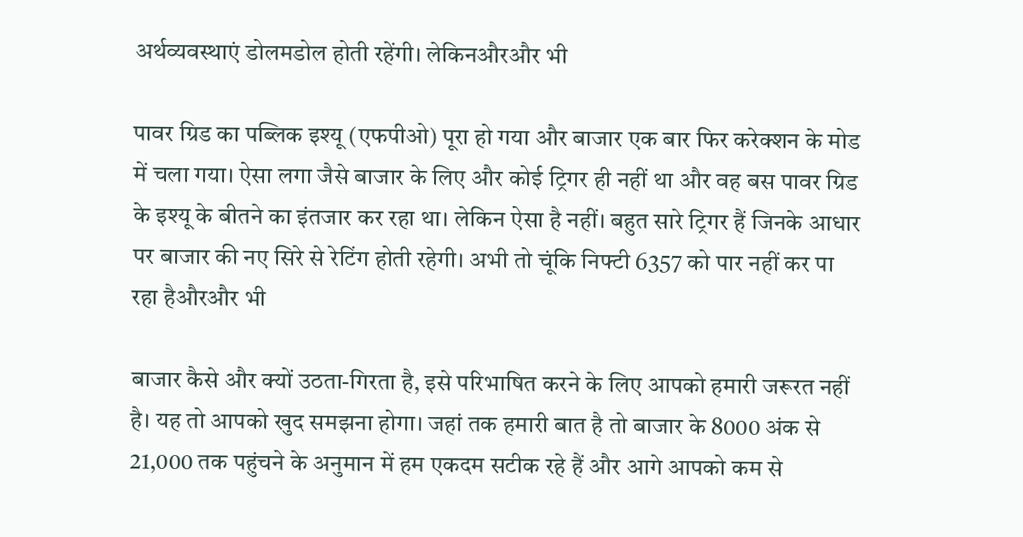अर्थव्यवस्थाएं डोलमडोल होती रहेंगी। लेकिनऔरऔर भी

पावर ग्रिड का पब्लिक इश्यू (एफपीओ) पूरा हो गया और बाजार एक बार फिर करेक्शन के मोड में चला गया। ऐसा लगा जैसे बाजार के लिए और कोई ट्रिगर ही नहीं था और वह बस पावर ग्रिड के इश्यू के बीतने का इंतजार कर रहा था। लेकिन ऐसा है नहीं। बहुत सारे ट्रिगर हैं जिनके आधार पर बाजार की नए सिरे से रेटिंग होती रहेगी। अभी तो चूंकि निफ्टी 6357 को पार नहीं कर पा रहा हैऔरऔर भी

बाजार कैसे और क्यों उठता-गिरता है, इसे परिभाषित करने के लिए आपको हमारी जरूरत नहीं है। यह तो आपको खुद समझना होगा। जहां तक हमारी बात है तो बाजार के 8000 अंक से 21,000 तक पहुंचने के अनुमान में हम एकदम सटीक रहे हैं और आगे आपको कम से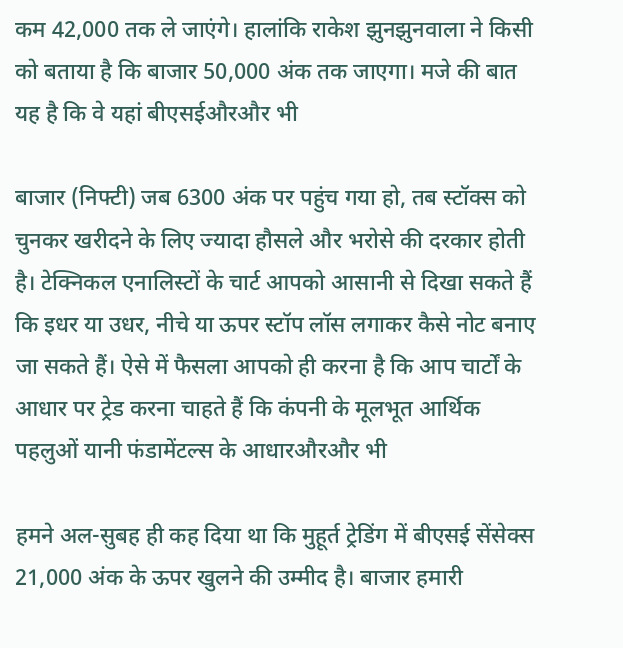कम 42,000 तक ले जाएंगे। हालांकि राकेश झुनझुनवाला ने किसी को बताया है कि बाजार 50,000 अंक तक जाएगा। मजे की बात यह है कि वे यहां बीएसईऔरऔर भी

बाजार (निफ्टी) जब 6300 अंक पर पहुंच गया हो, तब स्टॉक्स को चुनकर खरीदने के लिए ज्यादा हौसले और भरोसे की दरकार होती है। टेक्निकल एनालिस्टों के चार्ट आपको आसानी से दिखा सकते हैं कि इधर या उधर, नीचे या ऊपर स्टॉप लॉस लगाकर कैसे नोट बनाए जा सकते हैं। ऐसे में फैसला आपको ही करना है कि आप चार्टों के आधार पर ट्रेड करना चाहते हैं कि कंपनी के मूलभूत आर्थिक पहलुओं यानी फंडामेंटल्स के आधारऔरऔर भी

हमने अल-सुबह ही कह दिया था कि मुहूर्त ट्रेडिंग में बीएसई सेंसेक्स 21,000 अंक के ऊपर खुलने की उम्मीद है। बाजार हमारी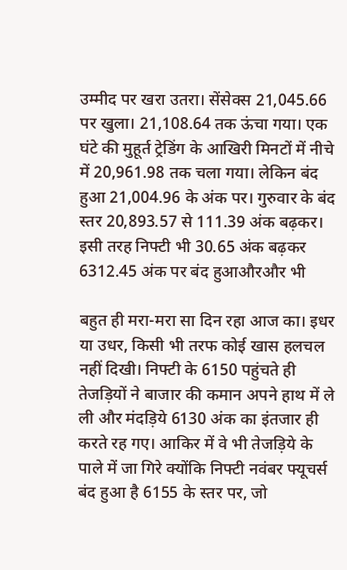उम्मीद पर खरा उतरा। सेंसेक्स 21,045.66 पर खुला। 21,108.64 तक ऊंचा गया। एक घंटे की मुहूर्त ट्रेडिंग के आखिरी मिनटों में नीचे में 20,961.98 तक चला गया। लेकिन बंद हुआ 21,004.96 के अंक पर। गुरुवार के बंद स्तर 20,893.57 से 111.39 अंक बढ़कर। इसी तरह निफ्टी भी 30.65 अंक बढ़कर 6312.45 अंक पर बंद हुआऔरऔर भी

बहुत ही मरा-मरा सा दिन रहा आज का। इधर या उधर, किसी भी तरफ कोई खास हलचल नहीं दिखी। निफ्टी के 6150 पहुंचते ही तेजड़ियों ने बाजार की कमान अपने हाथ में ले ली और मंदड़िये 6130 अंक का इंतजार ही करते रह गए। आकिर में वे भी तेजड़िये के पाले में जा गिरे क्योंकि निफ्टी नवंबर फ्यूचर्स बंद हुआ है 6155 के स्तर पर, जो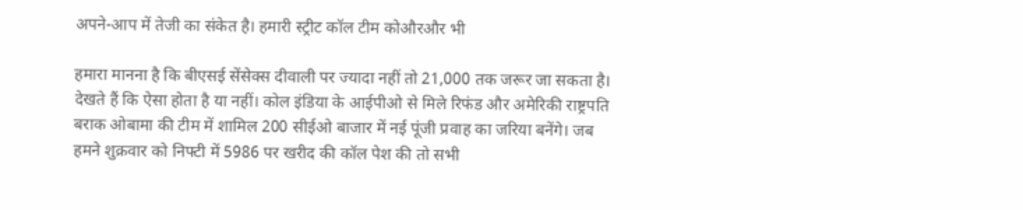अपने-आप में तेजी का संकेत है। हमारी स्ट्रीट कॉल टीम कोऔरऔर भी

हमारा मानना है कि बीएसई सेंसेक्स दीवाली पर ज्यादा नहीं तो 21,000 तक जरूर जा सकता है। देखते हैं कि ऐसा होता है या नहीं। कोल इंडिया के आईपीओ से मिले रिफंड और अमेरिकी राष्ट्रपति बराक ओबामा की टीम में शामिल 200 सीईओ बाजार में नई पूंजी प्रवाह का जरिया बनेंगे। जब हमने शुक्रवार को निफ्टी में 5986 पर खरीद की कॉल पेश की तो सभी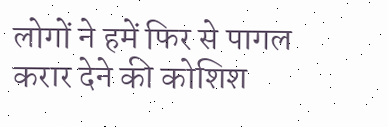लोगों ने हमें फिर से पागल करार देने की कोशिश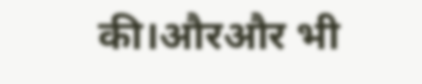की।औरऔर भी